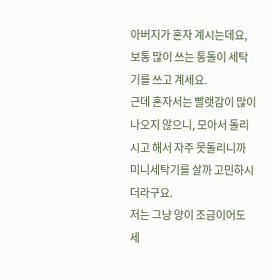아버지가 혼자 계시는데요, 보통 많이 쓰는 통돌이 세탁기를 쓰고 계세요.
근데 혼자서는 빨랫감이 많이 나오지 않으니, 모아서 돌리시고 해서 자주 못돌리니까 미니세탁기를 살까 고민하시더라구요.
저는 그냥 양이 조금이어도 세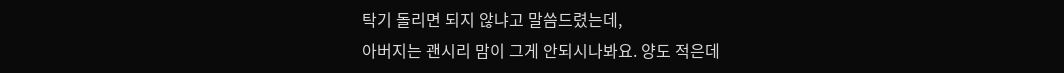탁기 돌리면 되지 않냐고 말씀드렸는데,
아버지는 괜시리 맘이 그게 안되시나봐요. 양도 적은데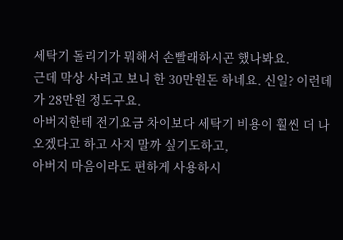세탁기 돌리기가 뭐해서 손빨래하시곤 했나봐요.
근데 막상 사려고 보니 한 30만원돈 하네요. 신일? 이런데가 28만원 정도구요.
아버지한테 전기요금 차이보다 세탁기 비용이 훨씬 더 나오겠다고 하고 사지 말까 싶기도하고,
아버지 마음이라도 편하게 사용하시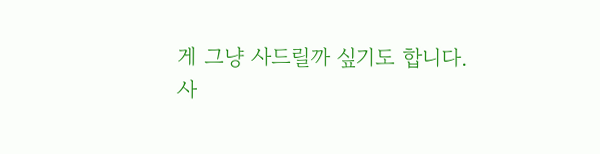게 그냥 사드릴까 싶기도 합니다.
사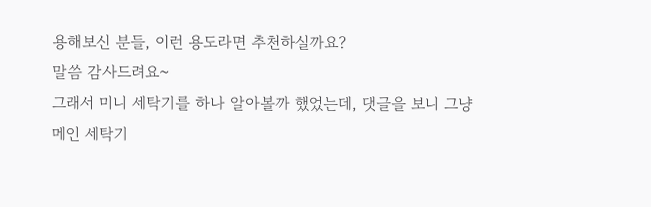용해보신 분들, 이런 용도라면 추천하실까요?
말씀 감사드려요~
그래서 미니 세탁기를 하나 알아볼까 했었는데, 댓글을 보니 그냥 메인 세탁기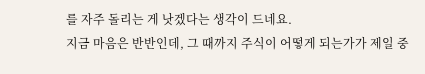를 자주 돌리는 게 낫겠다는 생각이 드네요.
지금 마음은 반반인데, 그 때까지 주식이 어떻게 되는가가 제일 중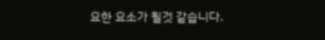요한 요소가 될것 같습니다.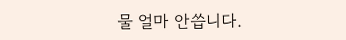물 얼마 안씁니다.